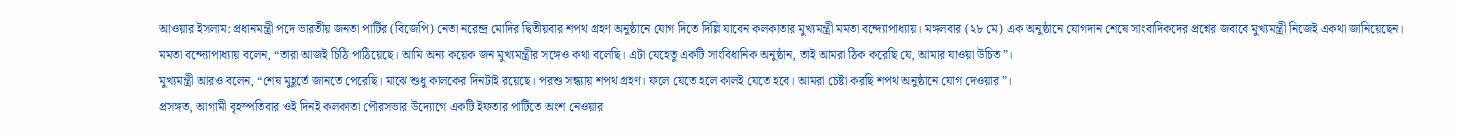আওয়ার ইসলাম: প্রধানমন্ত্রী পদে ভারতীয় জনতা পার্টির (বিজেপি) নেতা নরেন্দ্র মোদির দ্বিতীয়বার শপথ গ্রহণ অনুষ্ঠানে যোগ দিতে দিল্লি যাবেন কলকাতার মুখ্যমন্ত্রী মমতা বন্দ্যোপাধ্যায়। মঙ্গলবার (২৮ মে) এক অনুষ্ঠানে যোগদান শেষে সাংবাদিকদের প্রশ্নের জবাবে মুখ্যমন্ত্রী নিজেই একথা জানিয়েছেন।
মমতা বন্দ্যোপাধ্যায় বলেন, “তারা আজই চিঠি পাঠিয়েছে। আমি অন্য কয়েক জন মুখ্যমন্ত্রীর সঙ্গেও কথা বলেছি। এটা যেহেতু একটি সাংবিধানিক অনুষ্ঠান, তাই আমরা ঠিক করেছি যে, আমার যাওয়া উচিত”।
মুখ্যমন্ত্রী আরও বলেন, “শেষ মুহূর্তে জানতে পেরেছি। মাঝে শুধু কালকের দিনটাই রয়েছে। পরশু সন্ধ্যায় শপথ গ্রহণ। ফলে যেতে হলে কালই যেতে হবে। আমরা চেষ্টা করছি শপথ অনুষ্ঠানে যোগ দেওয়ার”।
প্রসঙ্গত, আগামী বৃহস্পতিবার ওই দিনই কলকাতা পৌরসভার উদ্যোগে একটি ইফতার পার্টিতে অংশ নেওয়ার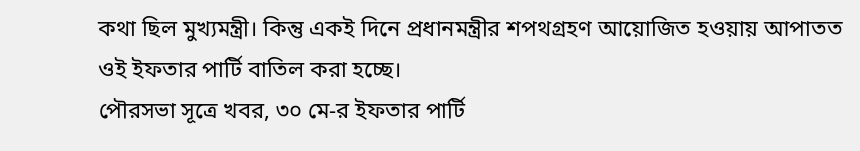কথা ছিল মুখ্যমন্ত্রী। কিন্তু একই দিনে প্রধানমন্ত্রীর শপথগ্রহণ আয়োজিত হওয়ায় আপাতত ওই ইফতার পার্টি বাতিল করা হচ্ছে।
পৌরসভা সূত্রে খবর, ৩০ মে-র ইফতার পার্টি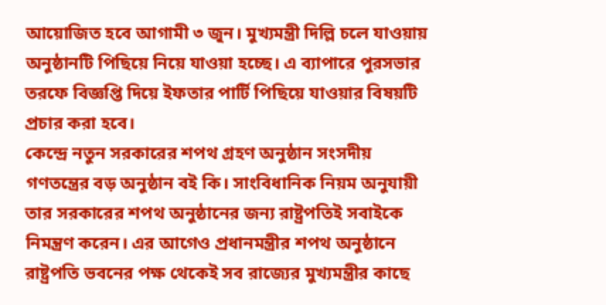আয়োজিত হবে আগামী ৩ জুন। মুখ্যমন্ত্রী দিল্লি চলে যাওয়ায় অনুষ্ঠানটি পিছিয়ে নিয়ে যাওয়া হচ্ছে। এ ব্যাপারে পুরসভার তরফে বিজ্ঞপ্তি দিয়ে ইফতার পার্টি পিছিয়ে যাওয়ার বিষয়টি প্রচার করা হবে।
কেন্দ্রে নতুন সরকারের শপথ গ্রহণ অনুষ্ঠান সংসদীয় গণতন্ত্রের বড় অনুষ্ঠান বই কি। সাংবিধানিক নিয়ম অনুযায়ী তার সরকারের শপথ অনুষ্ঠানের জন্য রাষ্ট্রপতিই সবাইকে নিমন্ত্রণ করেন। এর আগেও প্রধানমন্ত্রীর শপথ অনুষ্ঠানে রাষ্ট্রপতি ভবনের পক্ষ থেকেই সব রাজ্যের মুখ্যমন্ত্রীর কাছে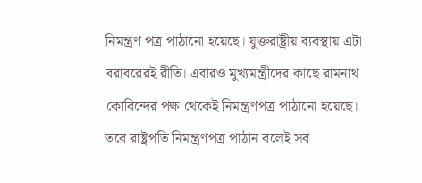নিমন্ত্রণ পত্র পাঠানো হয়েছে। যুক্তরাষ্ট্রীয় ব্যবস্থায় এটা বরাবরেরই রীতি। এবারও মুখ্যমন্ত্রীদের কাছে রামনাথ কোবিন্দের পক্ষ থেকেই নিমন্ত্রণপত্র পাঠানো হয়েছে।
তবে রাষ্ট্রপতি নিমন্ত্রণপত্র পাঠান বলেই সব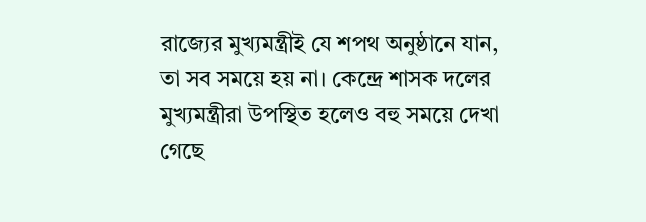রাজ্যের মুখ্যমন্ত্রীই যে শপথ অনুষ্ঠানে যান, তা সব সময়ে হয় না। কেন্দ্রে শাসক দলের মুখ্যমন্ত্রীরা উপস্থিত হলেও বহু সময়ে দেখা গেছে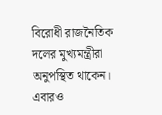বিরোধী রাজনৈতিক দলের মুখ্যমন্ত্রীরা অনুপস্থিত থাকেন। এবারও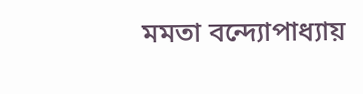মমতা বন্দ্যোপাধ্যায়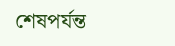শেষপর্যন্ত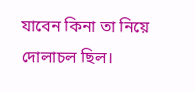যাবেন কিনা তা নিয়ে দোলাচল ছিল।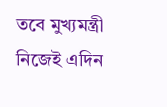তবে মুখ্যমন্ত্রী নিজেই এদিন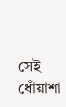সেই ধোঁয়াশা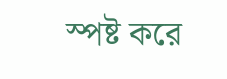স্পষ্ট করে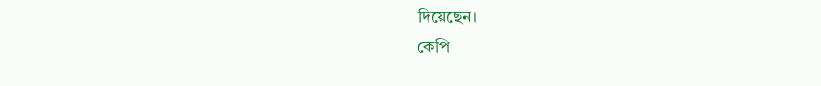দিয়েছেন।
কেপি